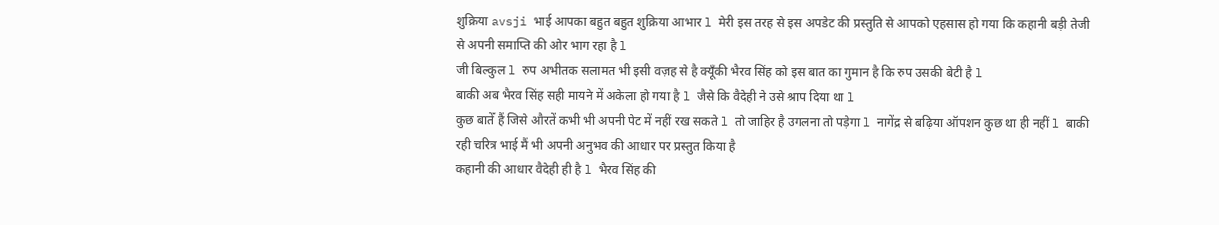शुक्रिया avsji भाई आपका बहुत बहुत शुक्रिया आभार l मेरी इस तरह से इस अपडेट की प्रस्तुति से आपको एहसास हो गया कि कहानी बड़ी तेजी से अपनी समाप्ति की ओर भाग रहा है l
जी बिल्कुल l रुप अभीतक सलामत भी इसी वज़ह से है क्यूँकी भैरव सिंह को इस बात का गुमान है कि रुप उसकी बेटी है l
बाकी अब भैरव सिंह सही मायने में अकेला हो गया है l जैसे कि वैदेही ने उसे श्राप दिया था l
कुछ बातेँ हैं जिसे औरतें कभी भी अपनी पेट में नहीं रख सकते l तो जाहिर है उगलना तो पड़ेगा l नागेंद्र से बढ़िया ऑपशन कुछ था ही नहीं l बाकी रही चरित्र भाई मैं भी अपनी अनुभव की आधार पर प्रस्तुत किया है
कहानी की आधार वैदेही ही है l भैरव सिंह की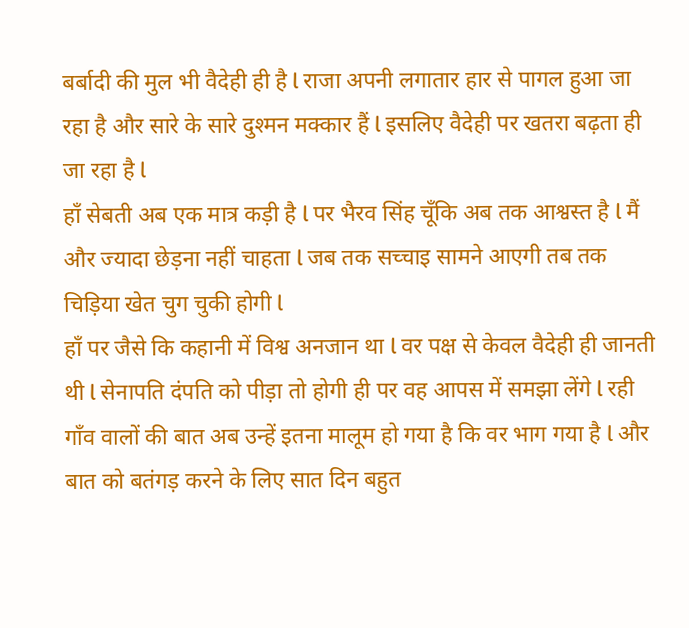बर्बादी की मुल भी वैदेही ही है l राजा अपनी लगातार हार से पागल हुआ जा रहा है और सारे के सारे दुश्मन मक्कार हैं l इसलिए वैदेही पर खतरा बढ़ता ही जा रहा है l
हाँ सेबती अब एक मात्र कड़ी है l पर भैरव सिंह चूँकि अब तक आश्वस्त है l मैं और ज्यादा छेड़ना नहीं चाहता l जब तक सच्चाइ सामने आएगी तब तक चिड़िया खेत चुग चुकी होगी l
हाँ पर जैसे कि कहानी में विश्व अनजान था l वर पक्ष से केवल वैदेही ही जानती थी l सेनापति दंपति को पीड़ा तो होगी ही पर वह आपस में समझा लेंगे l रही गाँव वालों की बात अब उन्हें इतना मालूम हो गया है कि वर भाग गया है l और बात को बतंगड़ करने के लिए सात दिन बहुत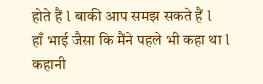होते हैं l बाकी आप समझ सकते हैं l
हाँ भाई जैसा कि मैंने पहले भी कहा था l कहानी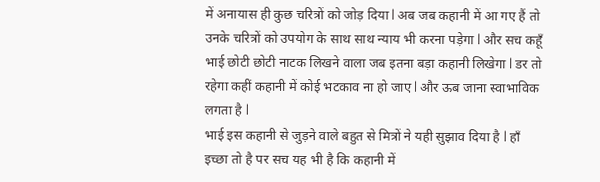में अनायास ही कुछ चरित्रों को जोड़ दिया l अब जब कहानी में आ गए हैं तो उनके चरित्रों को उपयोग के साथ साथ न्याय भी करना पड़ेगा l और सच कहूँ भाई छोटी छोटी नाटक लिखने वाला जब इतना बड़ा कहानी लिखेगा l डर तो रहेगा कहीं कहानी में कोई भटकाव ना हो जाए l और ऊब जाना स्वाभाविक लगता है l
भाई इस कहानी से जुड़ने वाले बहुत से मित्रों ने यही सुझाव दिया है l हाँ इच्छा तो है पर सच यह भी है कि कहानी में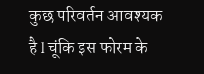कुछ परिवर्तन आवश्यक है l चूंकि इस फोरम के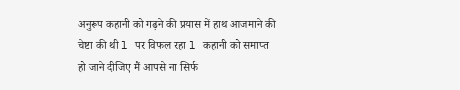अनुरूप कहानी को गढ़ने की प्रयास में हाथ आजमाने की चेष्टा की थी l पर विफल रहा l कहानी को समाप्त हो जाने दीजिए मैं आपसे ना सिर्फ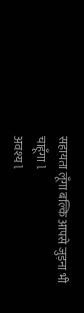सहायता लूँगा बल्कि आपसे जुड़ना भी चाहूँगा l
अवश्य l